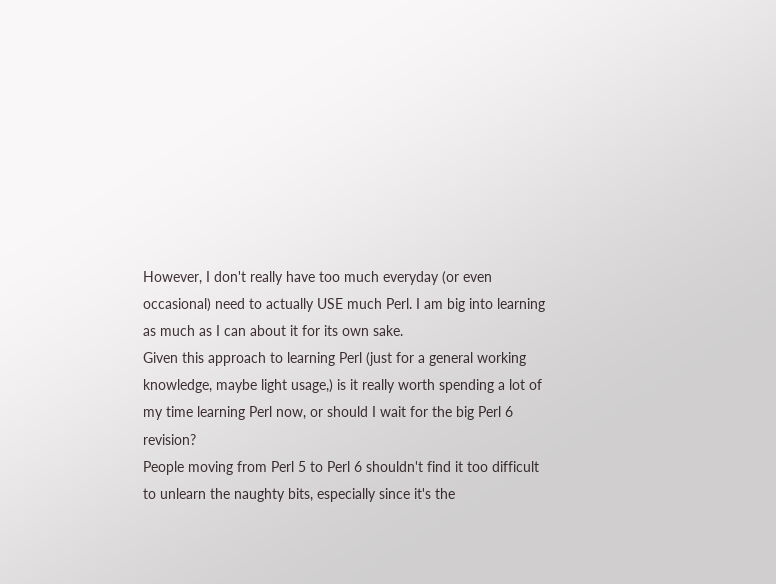However, I don't really have too much everyday (or even occasional) need to actually USE much Perl. I am big into learning as much as I can about it for its own sake.
Given this approach to learning Perl (just for a general working knowledge, maybe light usage,) is it really worth spending a lot of my time learning Perl now, or should I wait for the big Perl 6 revision?
People moving from Perl 5 to Perl 6 shouldn't find it too difficult to unlearn the naughty bits, especially since it's the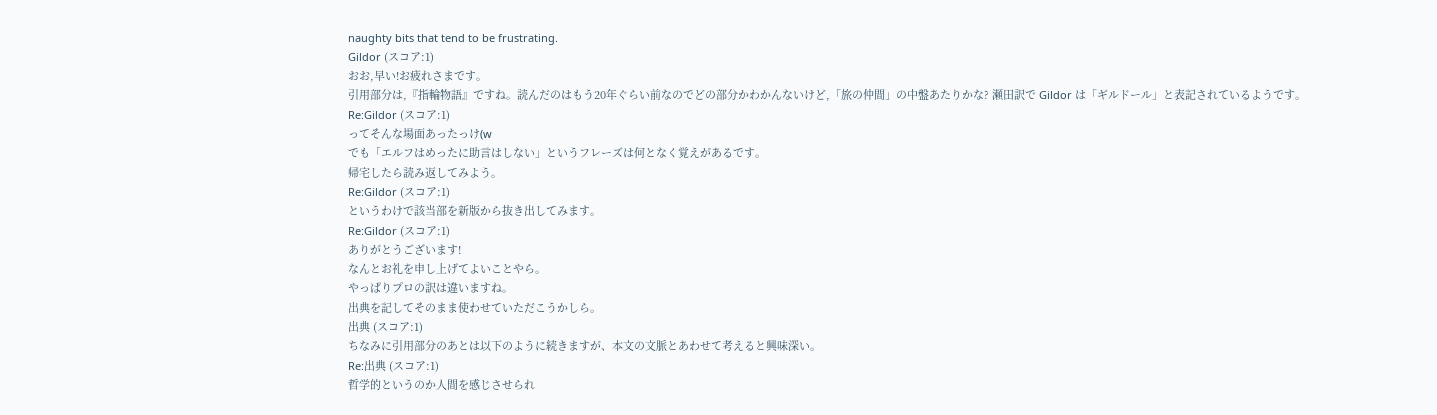naughty bits that tend to be frustrating.
Gildor (スコア:1)
おお,早い!お疲れさまです。
引用部分は,『指輪物語』ですね。読んだのはもう20年ぐらい前なのでどの部分かわかんないけど,「旅の仲間」の中盤あたりかな? 瀬田訳で Gildor は「ギルドール」と表記されているようです。
Re:Gildor (スコア:1)
ってそんな場面あったっけ(w
でも「エルフはめったに助言はしない」というフレーズは何となく覚えがあるです。
帰宅したら読み返してみよう。
Re:Gildor (スコア:1)
というわけで該当部を新版から抜き出してみます。
Re:Gildor (スコア:1)
ありがとうございます!
なんとお礼を申し上げてよいことやら。
やっぱりプロの訳は違いますね。
出典を記してそのまま使わせていただこうかしら。
出典 (スコア:1)
ちなみに引用部分のあとは以下のように続きますが、本文の文脈とあわせて考えると興味深い。
Re:出典 (スコア:1)
哲学的というのか人間を感じさせられ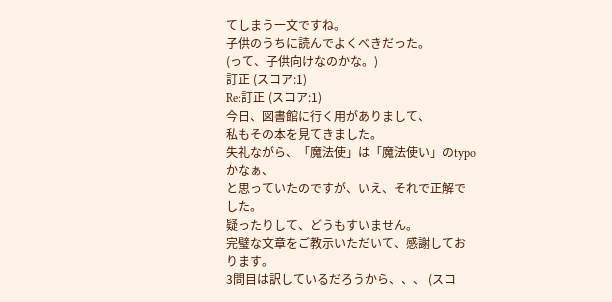てしまう一文ですね。
子供のうちに読んでよくべきだった。
(って、子供向けなのかな。)
訂正 (スコア:1)
Re:訂正 (スコア:1)
今日、図書館に行く用がありまして、
私もその本を見てきました。
失礼ながら、「魔法使」は「魔法使い」のtypoかなぁ、
と思っていたのですが、いえ、それで正解でした。
疑ったりして、どうもすいません。
完璧な文章をご教示いただいて、感謝しております。
3問目は訳しているだろうから、、、 (スコ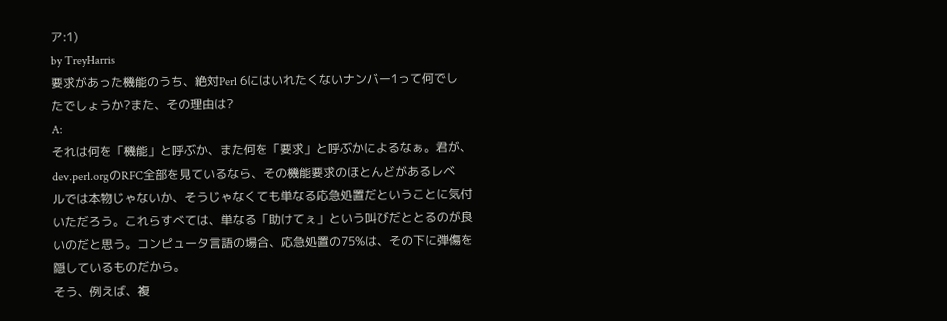ア:1)
by TreyHarris
要求があった機能のうち、絶対Perl 6にはいれたくないナンバー1って何でし
たでしょうか?また、その理由は?
A:
それは何を「機能」と呼ぶか、また何を「要求」と呼ぶかによるなぁ。君が、
dev.perl.orgのRFC全部を見ているなら、その機能要求のほとんどがあるレベ
ルでは本物じゃないか、そうじゃなくても単なる応急処置だということに気付
いただろう。これらすべては、単なる「助けてぇ」という叫びだととるのが良
いのだと思う。コンピュータ言語の場合、応急処置の75%は、その下に弾傷を
隠しているものだから。
そう、例えば、複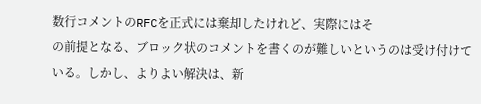数行コメントのRFCを正式には棄却したけれど、実際にはそ
の前提となる、ブロック状のコメントを書くのが難しいというのは受け付けて
いる。しかし、よりよい解決は、新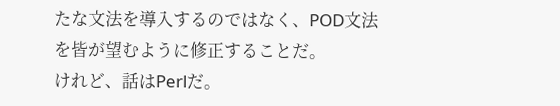たな文法を導入するのではなく、POD文法
を皆が望むように修正することだ。
けれど、話はPerlだ。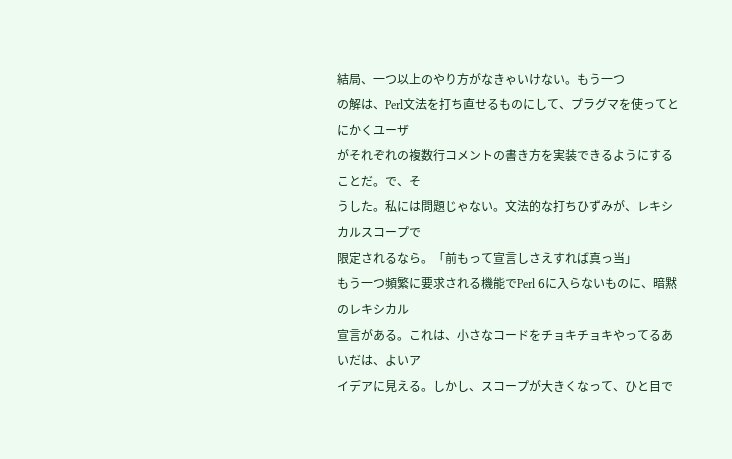結局、一つ以上のやり方がなきゃいけない。もう一つ
の解は、Perl文法を打ち直せるものにして、プラグマを使ってとにかくユーザ
がそれぞれの複数行コメントの書き方を実装できるようにすることだ。で、そ
うした。私には問題じゃない。文法的な打ちひずみが、レキシカルスコープで
限定されるなら。「前もって宣言しさえすれば真っ当」
もう一つ頻繁に要求される機能でPerl 6に入らないものに、暗黙のレキシカル
宣言がある。これは、小さなコードをチョキチョキやってるあいだは、よいア
イデアに見える。しかし、スコープが大きくなって、ひと目で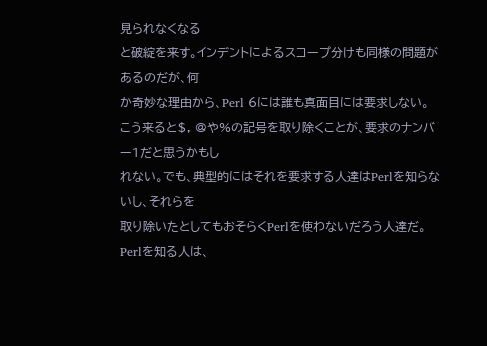見られなくなる
と破綻を来す。インデントによるスコープ分けも同様の問題があるのだが、何
か奇妙な理由から、Perl 6には誰も真面目には要求しない。
こう来ると$, @や%の記号を取り除くことが、要求のナンバー1だと思うかもし
れない。でも、典型的にはそれを要求する人達はPerlを知らないし、それらを
取り除いたとしてもおそらくPerlを使わないだろう人達だ。Perlを知る人は、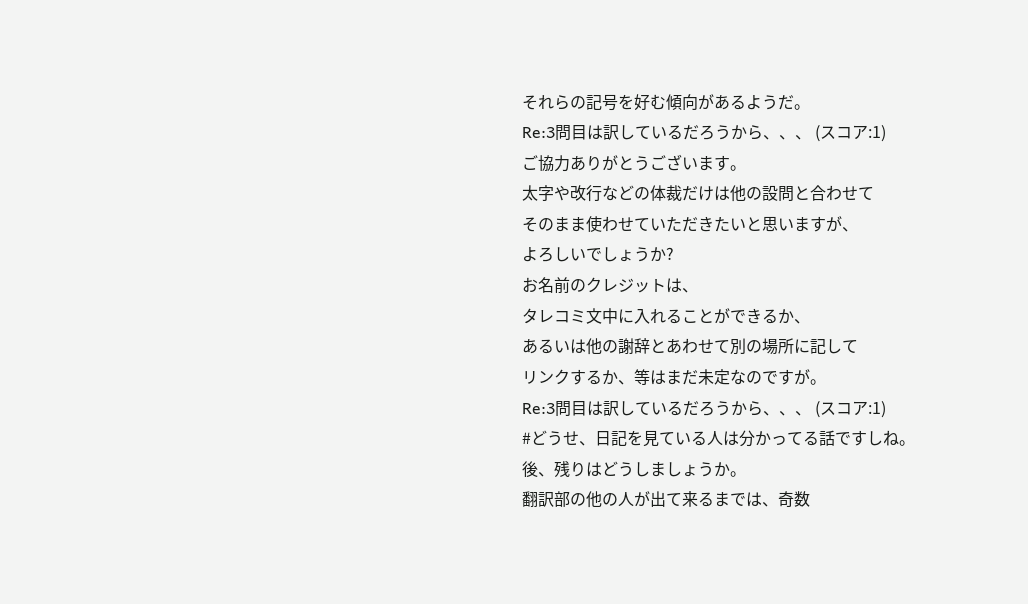それらの記号を好む傾向があるようだ。
Re:3問目は訳しているだろうから、、、 (スコア:1)
ご協力ありがとうございます。
太字や改行などの体裁だけは他の設問と合わせて
そのまま使わせていただきたいと思いますが、
よろしいでしょうか?
お名前のクレジットは、
タレコミ文中に入れることができるか、
あるいは他の謝辞とあわせて別の場所に記して
リンクするか、等はまだ未定なのですが。
Re:3問目は訳しているだろうから、、、 (スコア:1)
#どうせ、日記を見ている人は分かってる話ですしね。
後、残りはどうしましょうか。
翻訳部の他の人が出て来るまでは、奇数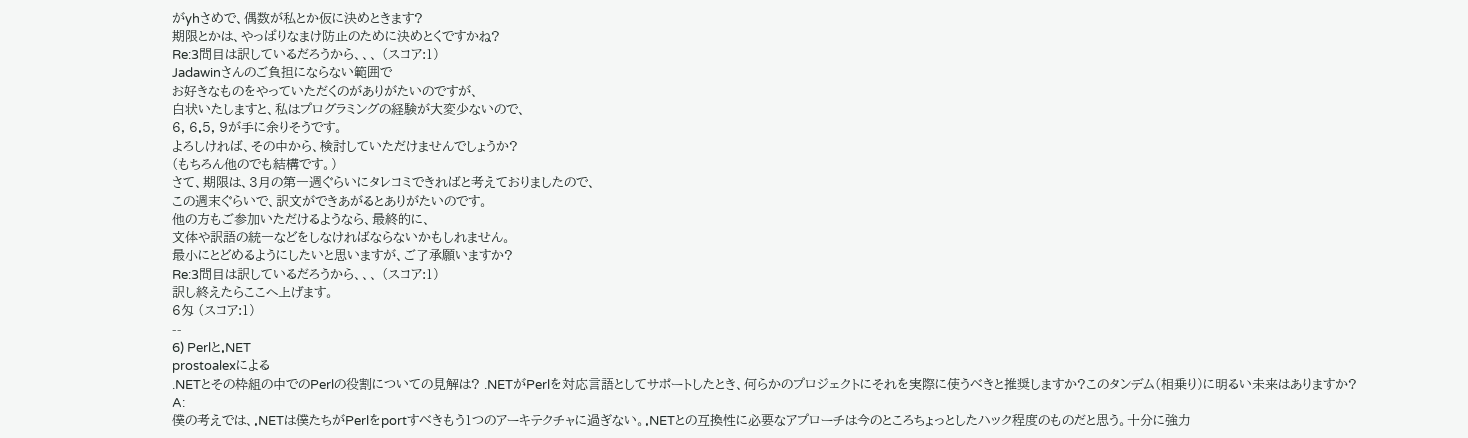がyhさめで、偶数が私とか仮に決めときます?
期限とかは、やっぱりなまけ防止のために決めとくですかね?
Re:3問目は訳しているだろうから、、、 (スコア:1)
Jadawinさんのご負担にならない範囲で
お好きなものをやっていただくのがありがたいのですが、
白状いたしますと、私はプログラミングの経験が大変少ないので、
6, 6.5, 9が手に余りそうです。
よろしければ、その中から、検討していただけませんでしょうか?
(もちろん他のでも結構です。)
さて、期限は、3月の第一週ぐらいにタレコミできればと考えておりましたので、
この週末ぐらいで、訳文ができあがるとありがたいのです。
他の方もご参加いただけるようなら、最終的に、
文体や訳語の統一などをしなければならないかもしれません。
最小にとどめるようにしたいと思いますが、ご了承願いますか?
Re:3問目は訳しているだろうから、、、 (スコア:1)
訳し終えたらここへ上げます。
6匁 (スコア:1)
--
6) Perlと.NET
prostoalexによる
.NETとその枠組の中でのPerlの役割についての見解は? .NETがPerlを対応言語としてサポートしたとき、何らかのプロジェクトにそれを実際に使うべきと推奨しますか?このタンデム(相乗り)に明るい未来はありますか?
A:
僕の考えでは、.NETは僕たちがPerlをportすべきもう1つのアーキテクチャに過ぎない。.NETとの互換性に必要なアプローチは今のところちょっとしたハック程度のものだと思う。十分に強力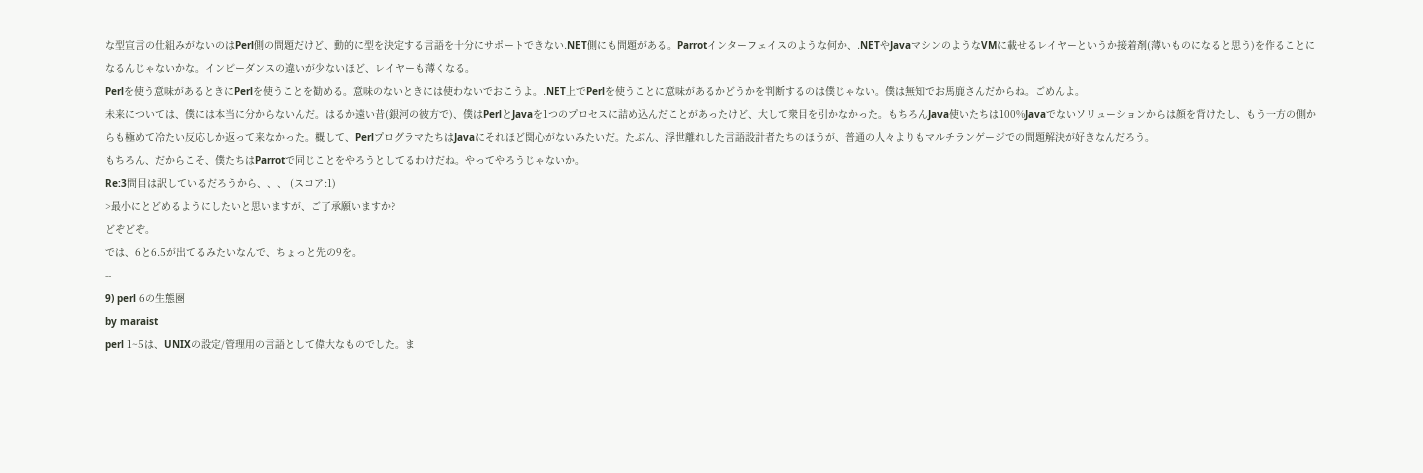な型宣言の仕組みがないのはPerl側の問題だけど、動的に型を決定する言語を十分にサポートできない.NET側にも問題がある。Parrotインターフェイスのような何か、.NETやJavaマシンのようなVMに載せるレイヤーというか接着剤(薄いものになると思う)を作ることになるんじゃないかな。インピーダンスの違いが少ないほど、レイヤーも薄くなる。
Perlを使う意味があるときにPerlを使うことを勧める。意味のないときには使わないでおこうよ。.NET上でPerlを使うことに意味があるかどうかを判断するのは僕じゃない。僕は無知でお馬鹿さんだからね。ごめんよ。
未来については、僕には本当に分からないんだ。はるか遠い昔(銀河の彼方で)、僕はPerlとJavaを1つのプロセスに詰め込んだことがあったけど、大して衆目を引かなかった。もちろんJava使いたちは100%Javaでないソリューションからは顔を背けたし、もう一方の側からも極めて冷たい反応しか返って来なかった。概して、PerlプログラマたちはJavaにそれほど関心がないみたいだ。たぶん、浮世離れした言語設計者たちのほうが、普通の人々よりもマルチランゲージでの問題解決が好きなんだろう。
もちろん、だからこそ、僕たちはParrotで同じことをやろうとしてるわけだね。やってやろうじゃないか。
Re:3問目は訳しているだろうから、、、 (スコア:1)
>最小にとどめるようにしたいと思いますが、ご了承願いますか?
どぞどぞ。
では、6と6.5が出てるみたいなんで、ちょっと先の9を。
--
9) perl 6の生態圏
by maraist
perl 1~5は、UNIXの設定/管理用の言語として偉大なものでした。ま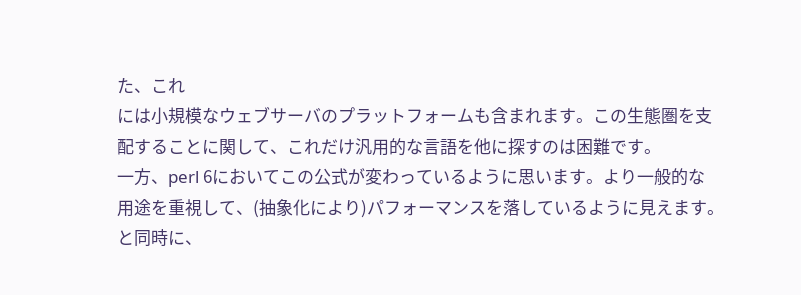た、これ
には小規模なウェブサーバのプラットフォームも含まれます。この生態圏を支
配することに関して、これだけ汎用的な言語を他に探すのは困難です。
一方、perl 6においてこの公式が変わっているように思います。より一般的な
用途を重視して、(抽象化により)パフォーマンスを落しているように見えます。
と同時に、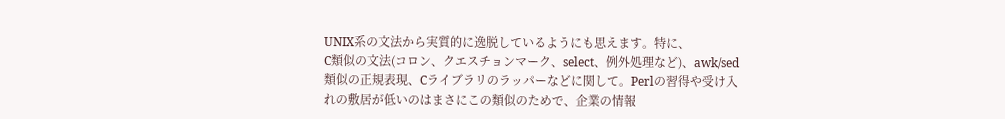UNIX系の文法から実質的に逸脱しているようにも思えます。特に、
C類似の文法(コロン、クエスチョンマーク、select、例外処理など)、awk/sed
類似の正規表現、Cライブラリのラッパーなどに関して。Perlの習得や受け入
れの敷居が低いのはまさにこの類似のためで、企業の情報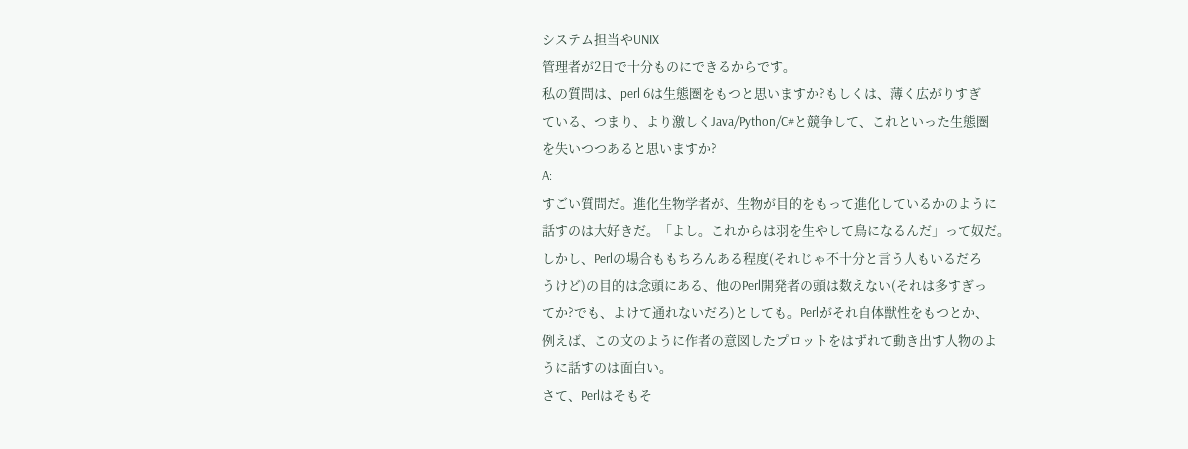システム担当やUNIX
管理者が2日で十分ものにできるからです。
私の質問は、perl 6は生態圏をもつと思いますか?もしくは、薄く広がりすぎ
ている、つまり、より激しくJava/Python/C#と競争して、これといった生態圏
を失いつつあると思いますか?
A:
すごい質問だ。進化生物学者が、生物が目的をもって進化しているかのように
話すのは大好きだ。「よし。これからは羽を生やして鳥になるんだ」って奴だ。
しかし、Perlの場合ももちろんある程度(それじゃ不十分と言う人もいるだろ
うけど)の目的は念頭にある、他のPerl開発者の頭は数えない(それは多すぎっ
てか?でも、よけて通れないだろ)としても。Perlがそれ自体獣性をもつとか、
例えば、この文のように作者の意図したプロットをはずれて動き出す人物のよ
うに話すのは面白い。
さて、Perlはそもそ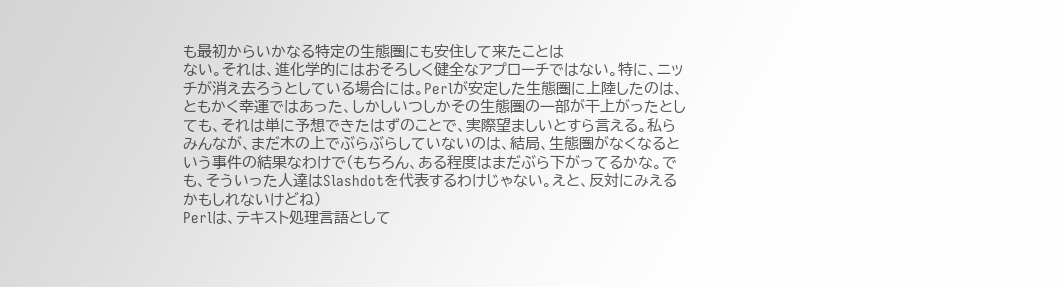も最初からいかなる特定の生態圏にも安住して来たことは
ない。それは、進化学的にはおそろしく健全なアプローチではない。特に、ニッ
チが消え去ろうとしている場合には。Perlが安定した生態圏に上陸したのは、
ともかく幸運ではあった、しかしいつしかその生態圏の一部が干上がったとし
ても、それは単に予想できたはずのことで、実際望ましいとすら言える。私ら
みんなが、まだ木の上でぶらぶらしていないのは、結局、生態圏がなくなると
いう事件の結果なわけで(もちろん、ある程度はまだぶら下がってるかな。で
も、そういった人達はSlashdotを代表するわけじゃない。えと、反対にみえる
かもしれないけどね)
Perlは、テキスト処理言語として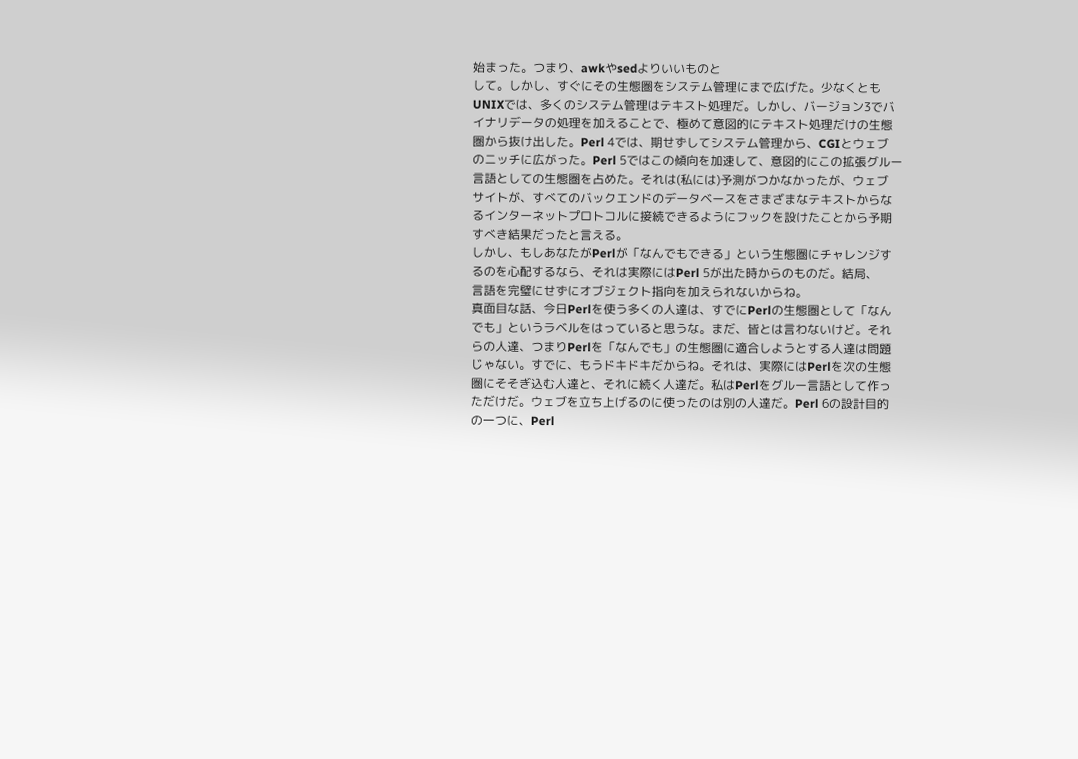始まった。つまり、awkやsedよりいいものと
して。しかし、すぐにその生態圏をシステム管理にまで広げた。少なくとも
UNIXでは、多くのシステム管理はテキスト処理だ。しかし、バージョン3でバ
イナリデータの処理を加えることで、極めて意図的にテキスト処理だけの生態
圏から抜け出した。Perl 4では、期せずしてシステム管理から、CGIとウェブ
のニッチに広がった。Perl 5ではこの傾向を加速して、意図的にこの拡張グルー
言語としての生態圏を占めた。それは(私には)予測がつかなかったが、ウェブ
サイトが、すべてのバックエンドのデータベースをさまざまなテキストからな
るインターネットプロトコルに接続できるようにフックを設けたことから予期
すべき結果だったと言える。
しかし、もしあなたがPerlが「なんでもできる」という生態圏にチャレンジす
るのを心配するなら、それは実際にはPerl 5が出た時からのものだ。結局、
言語を完璧にせずにオブジェクト指向を加えられないからね。
真面目な話、今日Perlを使う多くの人達は、すでにPerlの生態圏として「なん
でも」というラベルをはっていると思うな。まだ、皆とは言わないけど。それ
らの人達、つまりPerlを「なんでも」の生態圏に適合しようとする人達は問題
じゃない。すでに、もうドキドキだからね。それは、実際にはPerlを次の生態
圏にそそぎ込む人達と、それに続く人達だ。私はPerlをグルー言語として作っ
ただけだ。ウェブを立ち上げるのに使ったのは別の人達だ。Perl 6の設計目的
の一つに、Perl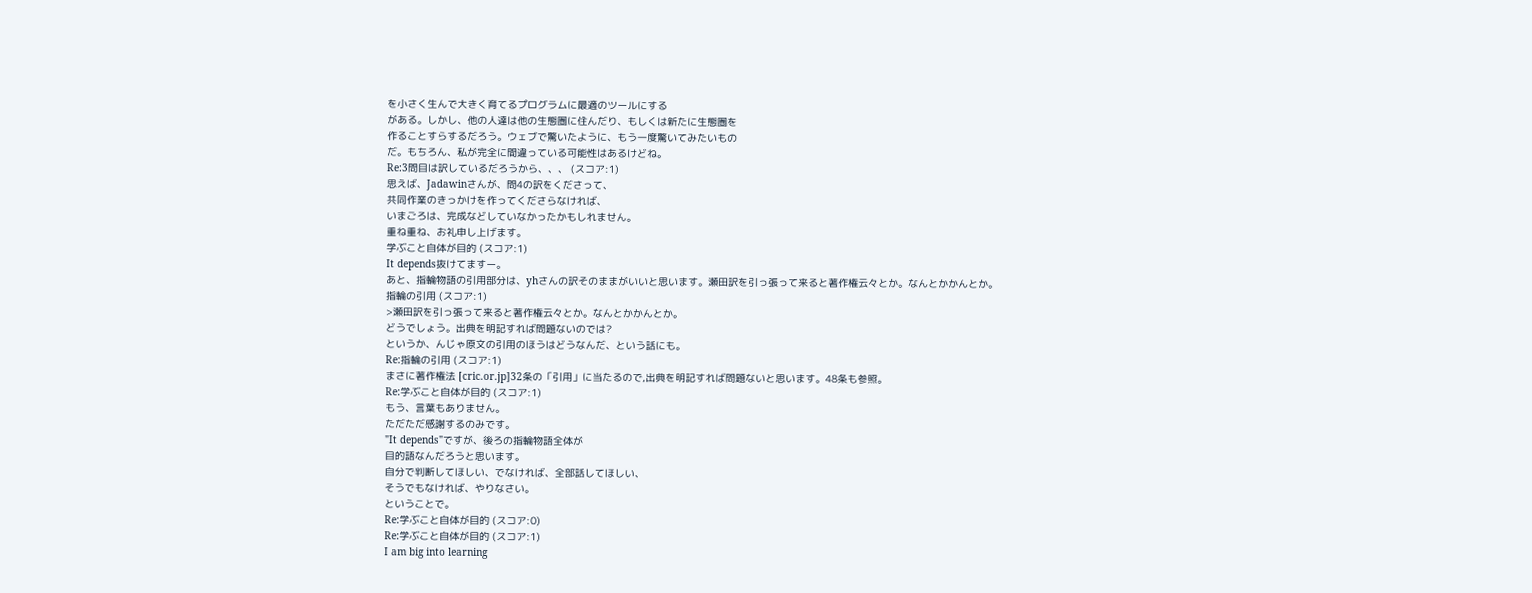を小さく生んで大きく育てるプログラムに最適のツールにする
がある。しかし、他の人達は他の生態圏に住んだり、もしくは新たに生態圏を
作ることすらするだろう。ウェブで驚いたように、もう一度驚いてみたいもの
だ。もちろん、私が完全に間違っている可能性はあるけどね。
Re:3問目は訳しているだろうから、、、 (スコア:1)
思えば、Jadawinさんが、問4の訳をくださって、
共同作業のきっかけを作ってくださらなければ、
いまごろは、完成などしていなかったかもしれません。
重ね重ね、お礼申し上げます。
学ぶこと自体が目的 (スコア:1)
It depends抜けてますー。
あと、指輪物語の引用部分は、yhさんの訳そのままがいいと思います。瀬田訳を引っ張って来ると著作権云々とか。なんとかかんとか。
指輪の引用 (スコア:1)
>瀬田訳を引っ張って来ると著作権云々とか。なんとかかんとか。
どうでしょう。出典を明記すれば問題ないのでは?
というか、んじゃ原文の引用のほうはどうなんだ、という話にも。
Re:指輪の引用 (スコア:1)
まさに著作権法 [cric.or.jp]32条の「引用」に当たるので,出典を明記すれば問題ないと思います。48条も参照。
Re:学ぶこと自体が目的 (スコア:1)
もう、言葉もありません。
ただただ感謝するのみです。
"It depends"ですが、後ろの指輪物語全体が
目的語なんだろうと思います。
自分で判断してほしい、でなければ、全部話してほしい、
そうでもなければ、やりなさい。
ということで。
Re:学ぶこと自体が目的 (スコア:0)
Re:学ぶこと自体が目的 (スコア:1)
I am big into learning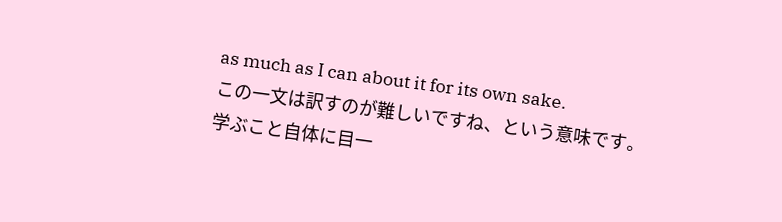as much as I can about it for its own sake.
この一文は訳すのが難しいですね、という意味です。
学ぶこと自体に目一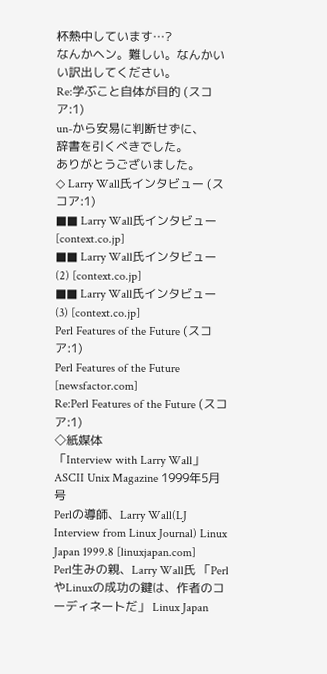杯熱中しています…?
なんかヘン。難しい。なんかいい訳出してください。
Re:学ぶこと自体が目的 (スコア:1)
un-から安易に判断せずに、
辞書を引くべきでした。
ありがとうございました。
◇ Larry Wall氏インタビュー (スコア:1)
■■ Larry Wall氏インタビュー [context.co.jp]
■■ Larry Wall氏インタビュー (2) [context.co.jp]
■■ Larry Wall氏インタビュー (3) [context.co.jp]
Perl Features of the Future (スコア:1)
Perl Features of the Future [newsfactor.com]
Re:Perl Features of the Future (スコア:1)
◇紙媒体
「Interview with Larry Wall」 ASCII Unix Magazine 1999年5月号
Perlの導師、Larry Wall(LJ Interview from Linux Journal) Linux Japan 1999.8 [linuxjapan.com]
Perl生みの親、Larry Wall氏 「PerlやLinuxの成功の鍵は、作者のコーディネートだ」 Linux Japan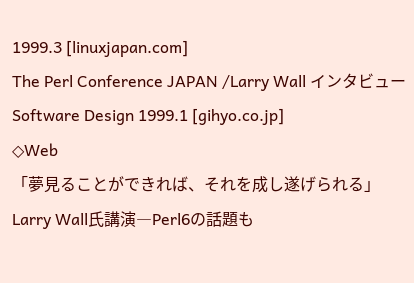1999.3 [linuxjapan.com]
The Perl Conference JAPAN /Larry Wall インタビュー Software Design 1999.1 [gihyo.co.jp]
◇Web
「夢見ることができれば、それを成し遂げられる」Larry Wall氏講演―Perl6の話題も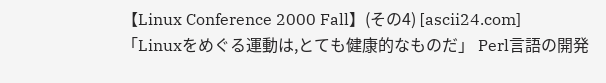【Linux Conference 2000 Fall】(その4) [ascii24.com]
「Linuxをめぐる運動は,とても健康的なものだ」 Perl言語の開発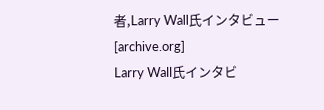者,Larry Wall氏インタビュー [archive.org]
Larry Wall氏インタビ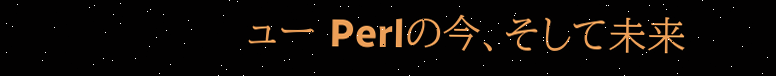ュー Perlの今、そして未来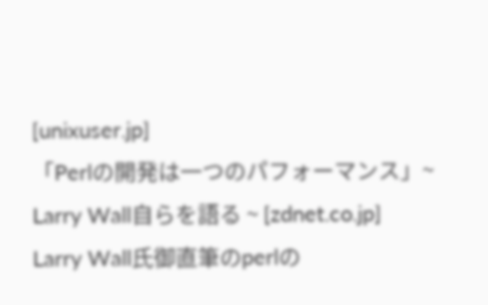[unixuser.jp]
「Perlの開発は一つのパフォーマンス」~ Larry Wall自らを語る ~ [zdnet.co.jp]
Larry Wall氏御直筆のperlの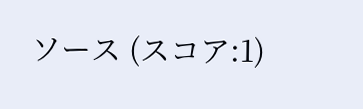ソース (スコア:1)